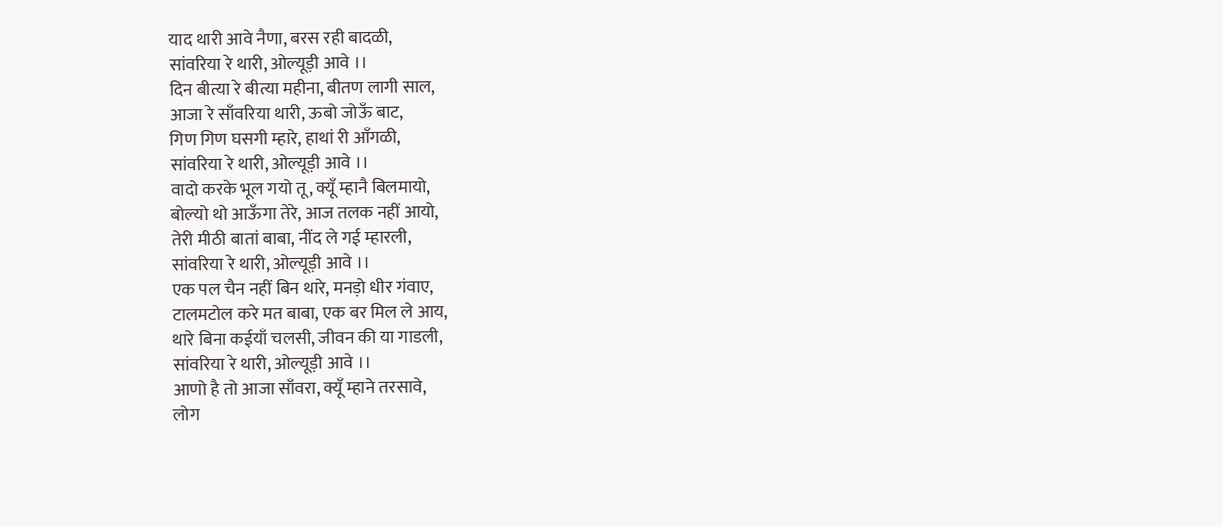याद थारी आवे नैणा, बरस रही बादळी,
सांवरिया रे थारी, ओल्यूड़ी आवे ।।
दिन बीत्या रे बीत्या महीना, बीतण लागी साल,
आजा रे साँवरिया थारी, ऊबो जोऊँ बाट,
गिण गिण घसगी म्हारे, हाथां री आँगळी,
सांवरिया रे थारी, ओल्यूड़ी आवे ।।
वादो करके भूल गयो तू, क्यूँ म्हानै बिलमायो,
बोल्यो थो आऊँगा तेरे, आज तलक नहीं आयो,
तेरी मीठी बातां बाबा, नींद ले गई म्हारली,
सांवरिया रे थारी, ओल्यूड़ी आवे ।।
एक पल चैन नहीं बिन थारे, मनड़ो धीर गंवाए,
टालमटोल करे मत बाबा, एक बर मिल ले आय,
थारे बिना कईयाँ चलसी, जीवन की या गाडली,
सांवरिया रे थारी, ओल्यूड़ी आवे ।।
आणो है तो आजा साँवरा, क्यूँ म्हाने तरसावे,
लोग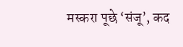मस्करा पूछे ‘संजू’, कद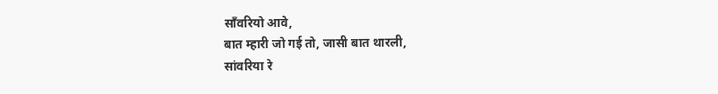साँवरियो आवे,
बात म्हारी जो गई तो, जासी बात थारली,
सांवरिया रे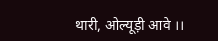थारी, ओल्यूड़ी आवे ।।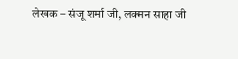लेखक – संजू शर्मा जी, लक्मन साहा जी